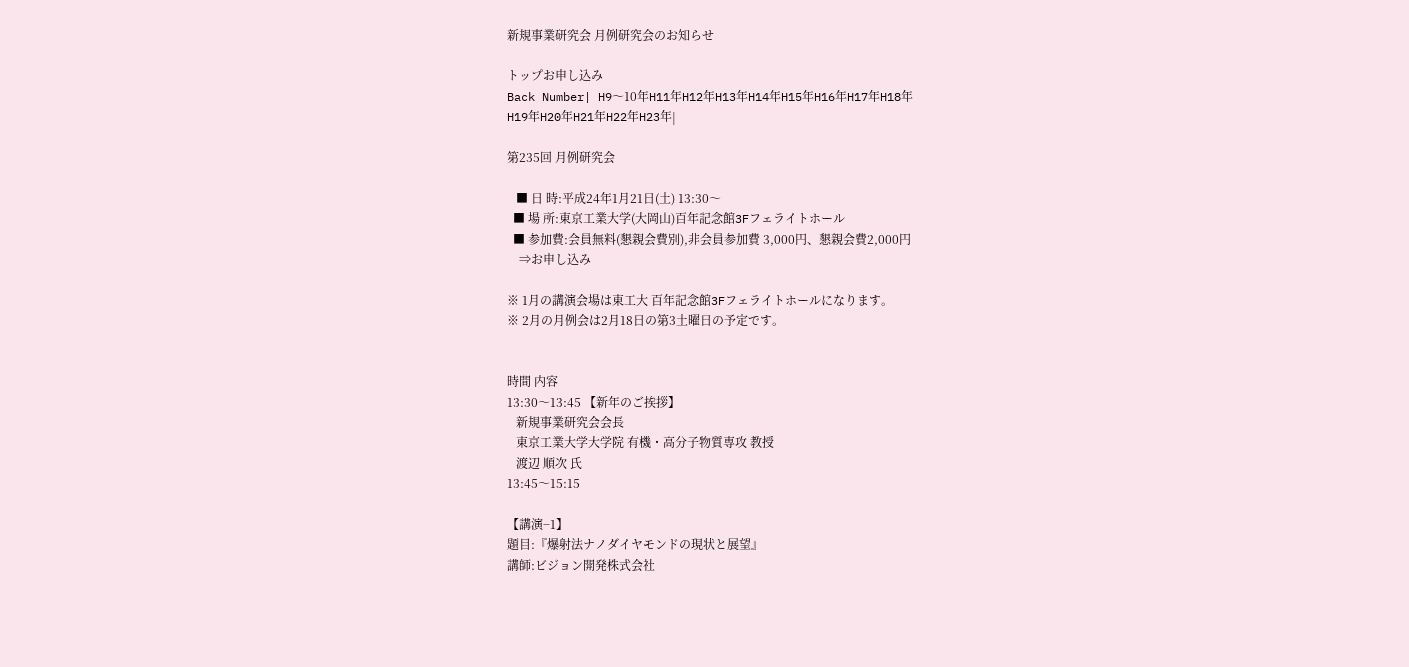新規事業研究会 月例研究会のお知らせ

トップお申し込み
Back Number| H9〜10年H11年H12年H13年H14年H15年H16年H17年H18年
H19年H20年H21年H22年H23年|

第235回 月例研究会

   ■ 日 時:平成24年1月21日(土) 13:30〜
  ■ 場 所:東京工業大学(大岡山)百年記念館3Fフェライトホール
  ■ 参加費:会員無料(懇親会費別),非会員参加費 3,000円、懇親会費2,000円
    ⇒お申し込み

※ 1月の講演会場は東工大 百年記念館3Fフェライトホールになります。
※ 2月の月例会は2月18日の第3土曜日の予定です。


時間 内容
13:30〜13:45 【新年のご挨拶】
   新規事業研究会会長
   東京工業大学大学院 有機・高分子物質専攻 教授
   渡辺 順次 氏
13:45〜15:15

【講演−1】
題目:『爆射法ナノダイヤモンドの現状と展望』
講師:ビジョン開発株式会社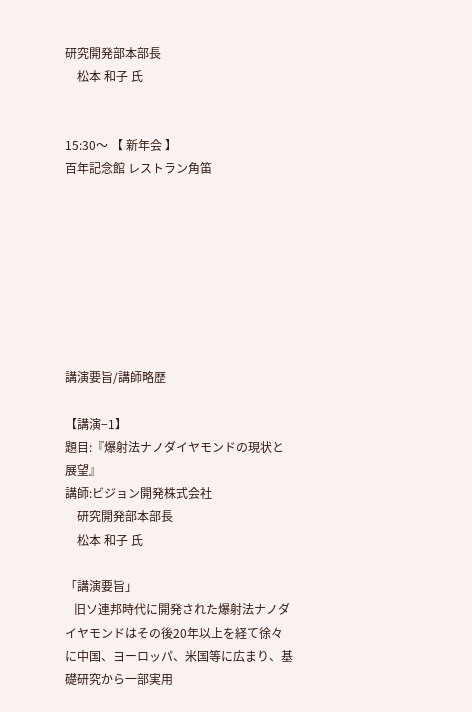研究開発部本部長
    松本 和子 氏


15:30〜 【 新年会 】
百年記念館 レストラン角笛








講演要旨/講師略歴

【講演−1】
題目:『爆射法ナノダイヤモンドの現状と展望』
講師:ビジョン開発株式会社
    研究開発部本部長
    松本 和子 氏

「講演要旨」
   旧ソ連邦時代に開発された爆射法ナノダイヤモンドはその後20年以上を経て徐々に中国、ヨーロッパ、米国等に広まり、基礎研究から一部実用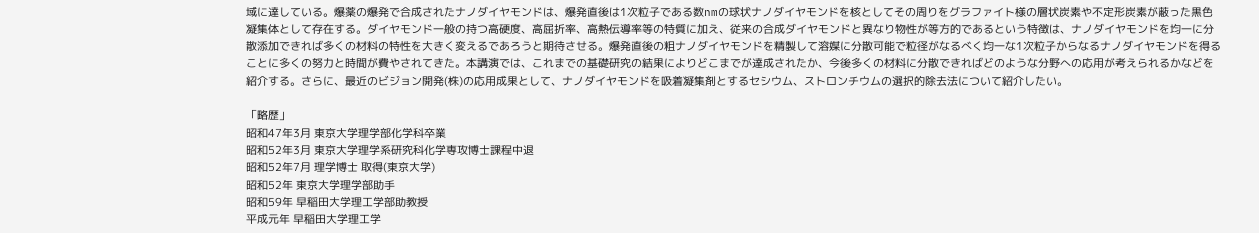域に達している。爆薬の爆発で合成されたナノダイヤモンドは、爆発直後は1次粒子である数nmの球状ナノダイヤモンドを核としてその周りをグラファイト様の層状炭素や不定形炭素が蔽った黒色凝集体として存在する。ダイヤモンド一般の持つ高硬度、高屈折率、高熱伝導率等の特質に加え、従来の合成ダイヤモンドと異なり物性が等方的であるという特徴は、ナノダイヤモンドを均一に分散添加できれば多くの材料の特性を大きく変えるであろうと期待させる。爆発直後の粗ナノダイヤモンドを精製して溶媒に分散可能で粒径がなるべく均一な1次粒子からなるナノダイヤモンドを得ることに多くの努力と時間が費やされてきた。本講演では、これまでの基礎研究の結果によりどこまでが達成されたか、今後多くの材料に分散できればどのような分野への応用が考えられるかなどを紹介する。さらに、最近のビジョン開発(株)の応用成果として、ナノダイヤモンドを吸着凝集剤とするセシウム、ストロンチウムの選択的除去法について紹介したい。

「略歴」
昭和47年3月 東京大学理学部化学科卒業
昭和52年3月 東京大学理学系研究科化学専攻博士課程中退
昭和52年7月 理学博士 取得(東京大学)
昭和52年 東京大学理学部助手
昭和59年 早稲田大学理工学部助教授
平成元年 早稲田大学理工学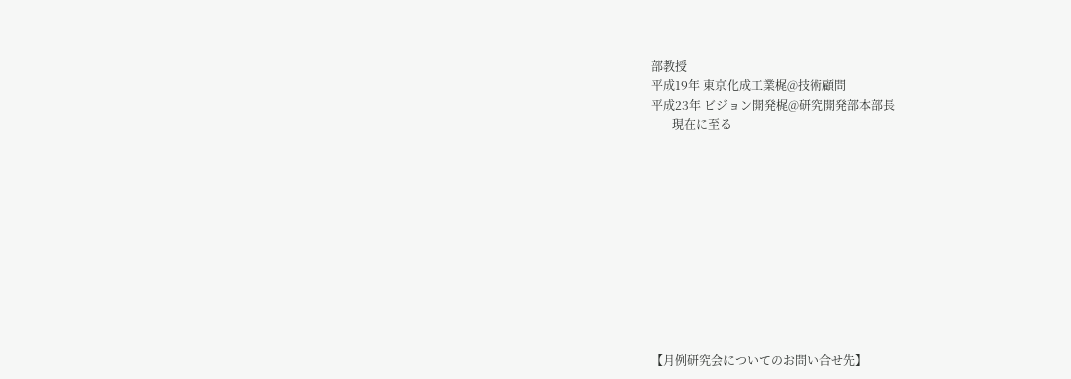部教授
平成19年 東京化成工業梶@技術顧問
平成23年 ビジョン開発梶@研究開発部本部長
       現在に至る











【月例研究会についてのお問い合せ先】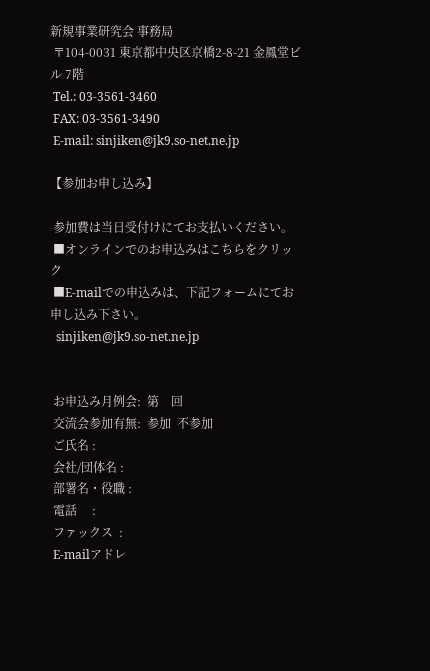新規事業研究会 事務局
 〒104-0031 東京都中央区京橋2-8-21 金鳳堂ビル 7階
 Tel.: 03-3561-3460
 FAX: 03-3561-3490
 E-mail: sinjiken@jk9.so-net.ne.jp

【参加お申し込み】

 参加費は当日受付けにてお支払いください。
 ■オンラインでのお申込みはこちらをクリック
 ■E-mailでの申込みは、下記フォームにてお申し込み下さい。
  sinjiken@jk9.so-net.ne.jp


 お申込み月例会:  第    回
 交流会参加有無:  参加  不参加
 ご氏名 :
 会社/団体名 :
 部署名・役職 :
 電話     :
 ファックス  :
 E-mailアドレ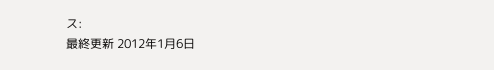ス:
最終更新 2012年1月6日